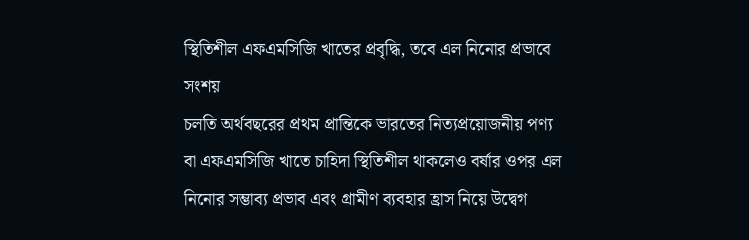স্থিতিশীল এফএমসিজি খাতের প্রবৃদ্ধি, তবে এল নিনোর প্রভাবে সংশয়
চলতি অর্থবছরের প্রথম প্রান্তিকে ভারতের নিত্যপ্রয়োজনীয় পণ্য বা এফএমসিজি খাতে চাহিদা স্থিতিশীল থাকলেও বর্ষার ওপর এল নিনোর সম্ভাব্য প্রভাব এবং গ্রামীণ ব্যবহার হ্রাস নিয়ে উদ্বেগ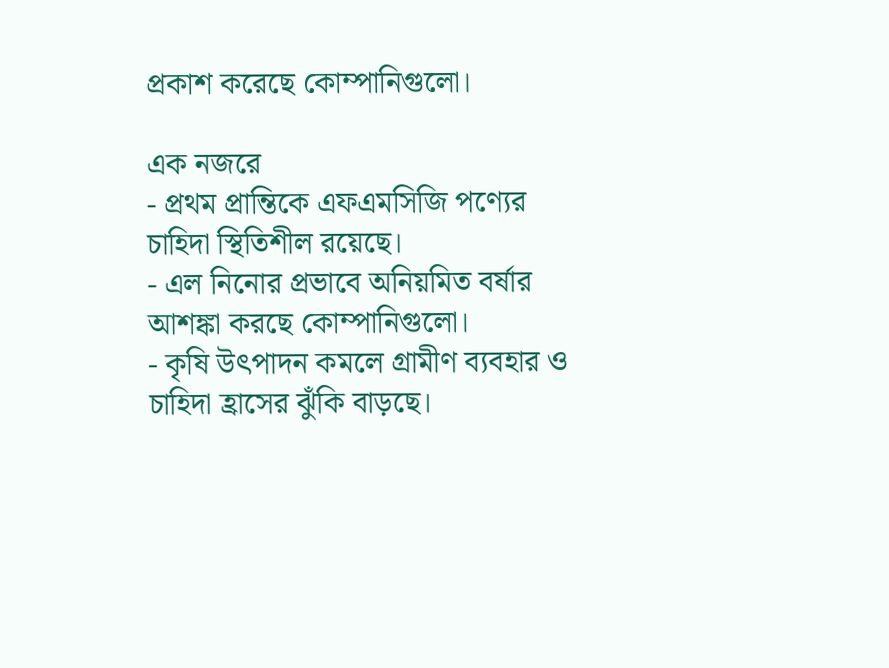প্রকাশ করেছে কোম্পানিগুলো।

এক নজরে
- প্রথম প্রান্তিকে এফএমসিজি পণ্যের চাহিদা স্থিতিশীল রয়েছে।
- এল নিনোর প্রভাবে অনিয়মিত বর্ষার আশঙ্কা করছে কোম্পানিগুলো।
- কৃষি উৎপাদন কমলে গ্রামীণ ব্যবহার ও চাহিদা হ্রাসের ঝুঁকি বাড়ছে।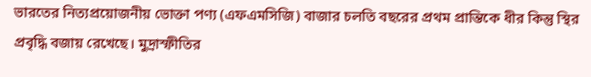ভারতের নিত্যপ্রয়োজনীয় ভোক্তা পণ্য (এফএমসিজি) বাজার চলতি বছরের প্রথম প্রান্তিকে ধীর কিন্তু স্থির প্রবৃদ্ধি বজায় রেখেছে। মুদ্রাস্ফীতির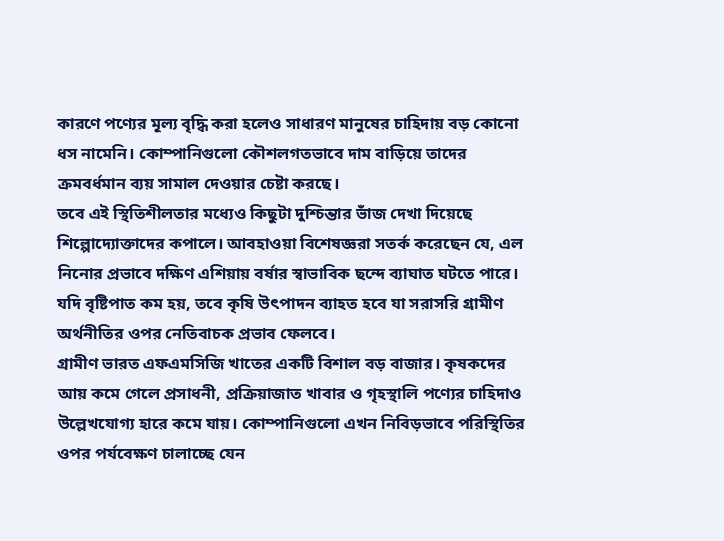কারণে পণ্যের মূল্য বৃদ্ধি করা হলেও সাধারণ মানুষের চাহিদায় বড় কোনো ধস নামেনি। কোম্পানিগুলো কৌশলগতভাবে দাম বাড়িয়ে তাদের ক্রমবর্ধমান ব্যয় সামাল দেওয়ার চেষ্টা করছে।
তবে এই স্থিতিশীলতার মধ্যেও কিছুটা দুশ্চিন্তার ভাঁজ দেখা দিয়েছে শিল্পোদ্যোক্তাদের কপালে। আবহাওয়া বিশেষজ্ঞরা সতর্ক করেছেন যে, এল নিনোর প্রভাবে দক্ষিণ এশিয়ায় বর্ষার স্বাভাবিক ছন্দে ব্যাঘাত ঘটতে পারে। যদি বৃষ্টিপাত কম হয়, তবে কৃষি উৎপাদন ব্যাহত হবে যা সরাসরি গ্রামীণ অর্থনীতির ওপর নেতিবাচক প্রভাব ফেলবে।
গ্রামীণ ভারত এফএমসিজি খাতের একটি বিশাল বড় বাজার। কৃষকদের আয় কমে গেলে প্রসাধনী, প্রক্রিয়াজাত খাবার ও গৃহস্থালি পণ্যের চাহিদাও উল্লেখযোগ্য হারে কমে যায়। কোম্পানিগুলো এখন নিবিড়ভাবে পরিস্থিতির ওপর পর্যবেক্ষণ চালাচ্ছে যেন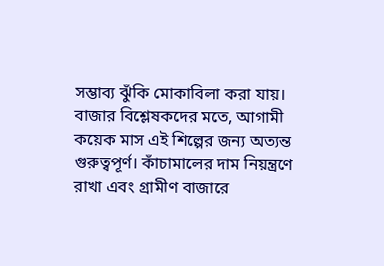সম্ভাব্য ঝুঁকি মোকাবিলা করা যায়।
বাজার বিশ্লেষকদের মতে, আগামী কয়েক মাস এই শিল্পের জন্য অত্যন্ত গুরুত্বপূর্ণ। কাঁচামালের দাম নিয়ন্ত্রণে রাখা এবং গ্রামীণ বাজারে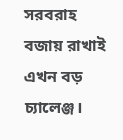সরবরাহ বজায় রাখাই এখন বড় চ্যালেঞ্জ।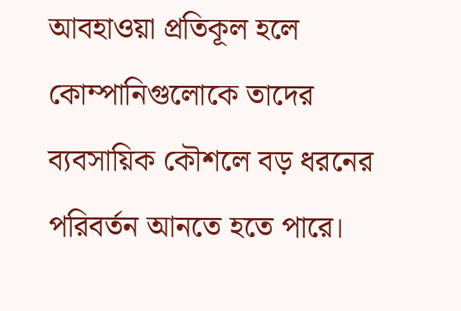আবহাওয়া প্রতিকূল হলে কোম্পানিগুলোকে তাদের ব্যবসায়িক কৌশলে বড় ধরনের পরিবর্তন আনতে হতে পারে।